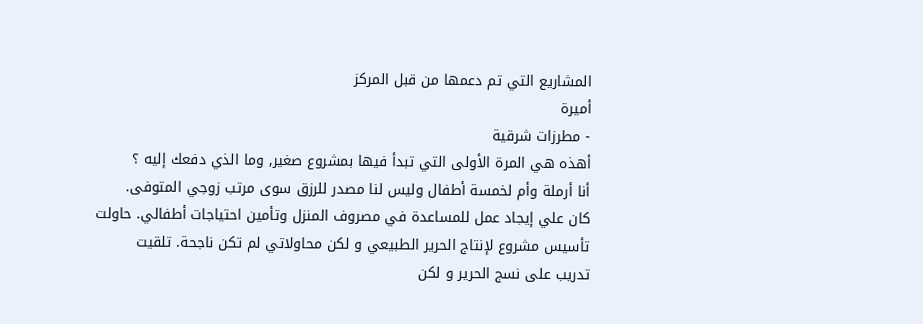المشاريع التي تم دعمها من قبل المركز
أميرة
- مطرزات شرقية
أهذه هي المرة الأولى التي تبدأ فيها بمشروع صغير, وما الذي دفعك إليه ؟
أنا أرملة وأم لخمسة أطفال وليس لنا مصدر للرزق سوى مرتب زوجي المتوفى.
كان علي إيجاد عمل للمساعدة في مصروف المنزل وتأمين احتياجات أطفالي. حاولت
تأسيس مشروع لإنتاج الحرير الطبيعي و لكن محاولاتي لم تكن ناجحة. تلقيت
تدريب على نسج الحرير و لكن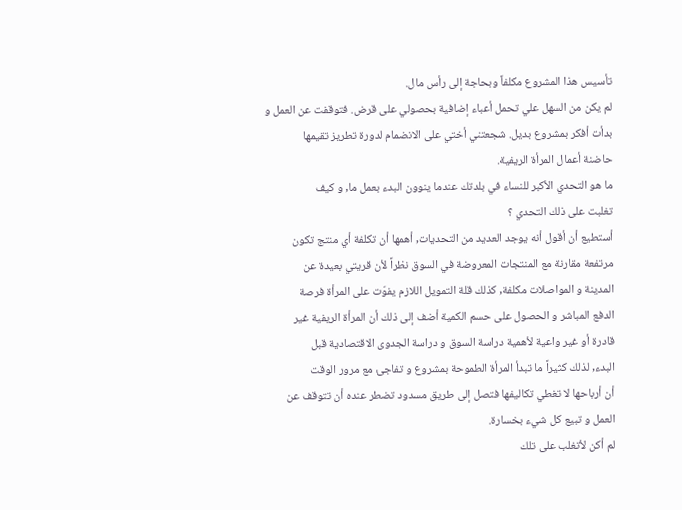تأسيس هذا المشروع مكلفاً وبحاجة إلى رأس مال.
لم يكن من السهل علي تحمل أعباء إضافية بحصولي على قرض. فتوقفت عن العمل و
بدأت أفكر بمشروع بديل. شجعتني أختي على الانضمام لدورة تطريز تقيمها
حاضنة أعمال المرأة الريفية.
ما هو التحدي الأكبر للنساء في بلدتك عندما ينوون البدء بعمل ما, و كيف
تغلبت على ذلك التحدي ؟
أستطيع أن أقول أنه يوجد العديد من التحديات, أهمها أن تكلفة أي منتج تكون
مرتفعة مقارنة مع المنتجات المعروضة في السوق نظراً لأن قريتي بعيدة عن
المدينة و المواصلات مكلفة, كذلك قلة التمويل اللازم يفوّت على المرأة فرصة
الدفع المباشر و الحصول على حسم الكمية أضف إلى ذلك أن المرأة الريفية غير
قادرة أو غير واعية لأهمية دراسة السوق و دراسة الجدوى الاقتصادية قبل
البدء, لذلك كثيراً ما تبدأ المرأة الطموحة بمشروع و تفاجئ مع مرور الوقت
أن أرباحها لا تغطي تكاليفها فتصل إلى طريق مسدود تضطر عنده أن تتوقف عن
العمل و تبيع كل شيء بخسارة.
لم أكن لأتغلب على تلك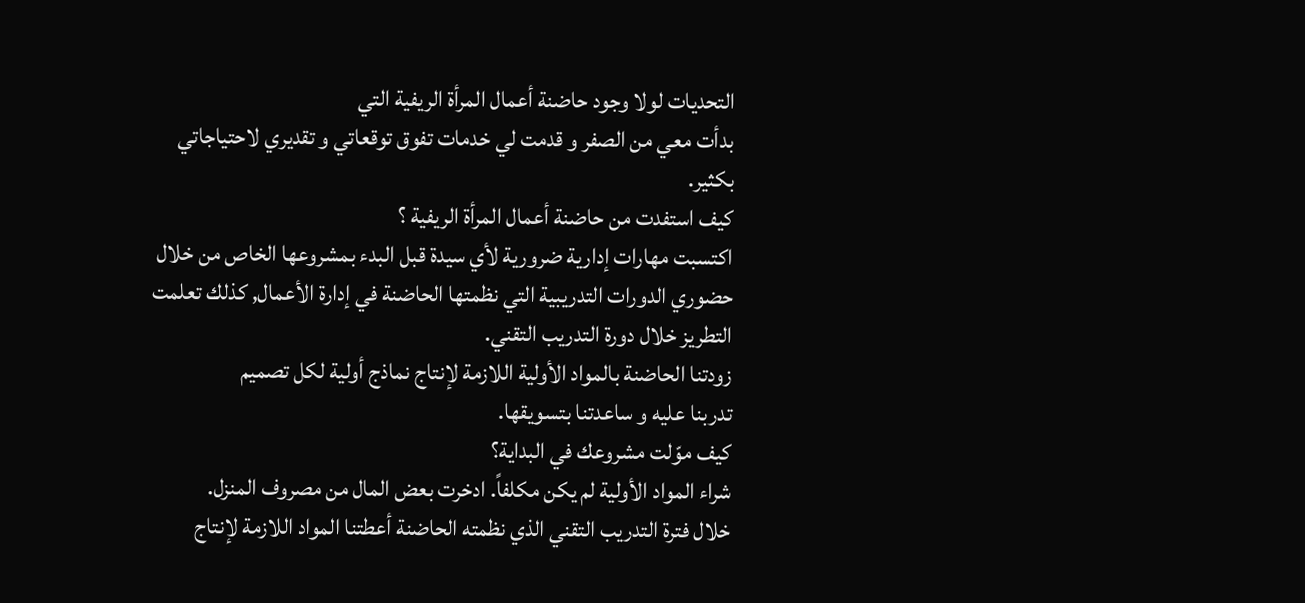التحديات لولا وجود حاضنة أعمال المرأة الريفية التي
بدأت معي من الصفر و قدمت لي خدمات تفوق توقعاتي و تقديري لاحتياجاتي
بكثير.
كيف استفدت من حاضنة أعمال المرأة الريفية ؟
اكتسبت مهارات إدارية ضرورية لأي سيدة قبل البدء بمشروعها الخاص من خلال
حضوري الدورات التدريبية التي نظمتها الحاضنة في إدارة الأعمال, كذلك تعلمت
التطريز خلال دورة التدريب التقني.
زودتنا الحاضنة بالمواد الأولية اللازمة لإنتاج نماذج أولية لكل تصميم
تدربنا عليه و ساعدتنا بتسويقها.
كيف موّلت مشروعك في البداية؟
شراء المواد الأولية لم يكن مكلفاً. ادخرت بعض المال من مصروف المنزل.
خلال فترة التدريب التقني الذي نظمته الحاضنة أعطتنا المواد اللازمة لإنتاج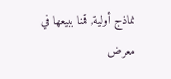نماذج أولية, قمنا ببيعها في معرض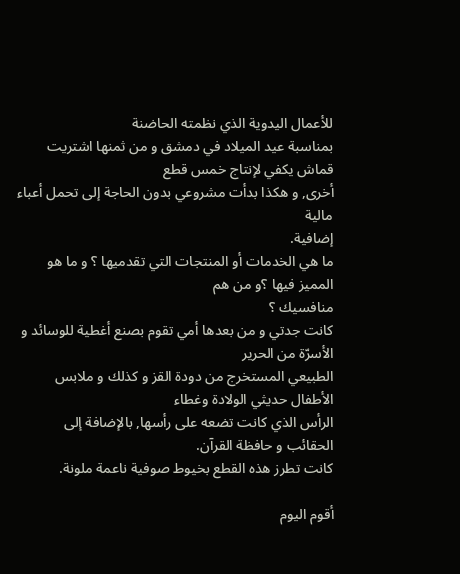للأعمال اليدوية الذي نظمته الحاضنة
بمناسبة عيد الميلاد في دمشق و من ثمنها اشتريت قماش يكفي لإنتاج خمس قطع
أخرى, و هكذا بدأت مشروعي بدون الحاجة إلى تحمل أعباء مالية
إضافية.
ما هي الخدمات أو المنتجات التي تقدميها ؟ و ما هو المميز فيها ؟و من هم
منافسيك ؟
كانت جدتي و من بعدها أمي تقوم بصنع أغطية للوسائد و الأسرّة من الحرير
الطبيعي المستخرج من دودة القز و كذلك و ملابس الأطفال حديثي الولادة وغطاء
الرأس الذي كانت تضعه على رأسها, بالإضافة إلى الحقائب و حافظة القرآن.
كانت تطرز هذه القطع بخيوط صوفية ناعمة ملونة.

أقوم اليوم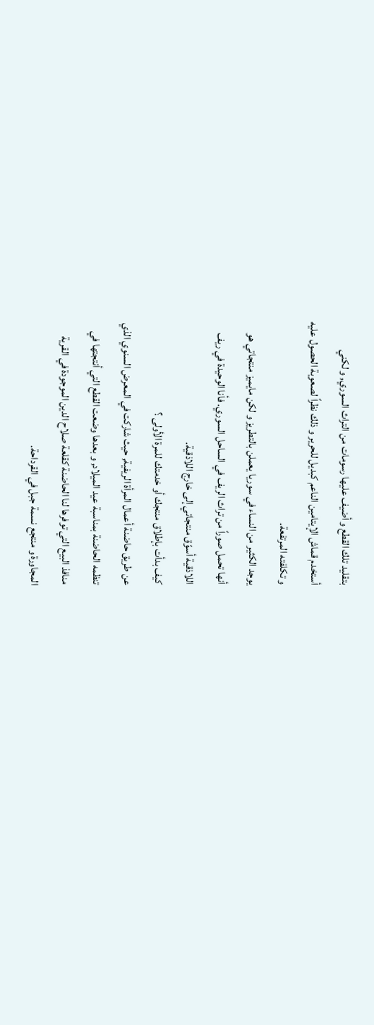بتقليد تلك القطع و أضيف عليها رسومات من التراث السوري, و لكني
أستخدم قماش الإيتامين الناعم كبديل للحرير و ذلك نظراً لصعوبة الحصول عليه
و تكلفته المرتفعة.
يوجد الكثير من النساء في سوريا يعملن بالتطريز و لكن مايميز منتجاتي هو
أنها تحمل صوراً من تراث الريف في الساحل السوري. فأنا الوحيدة في ريف
اللاذقية أسوّق منتجاتي إلى خارج اللاذقية.
كيف بدأت بإطلاق منتجك أو خدمتك للمرة الأولى ؟
عن طريق حاضنة أعمال المرأة الريفية, حيث شاركت في المعرض السنوي الذي
تنظمه الحاضنة بمناسبة عيد الميلاد, و بعدها وضعت القطع التي أنتجتها في
منافذ البيع التي توفرها لنا الحاضنة كقلعة صلاح الدين الموجودة في القرية
المجاورة و منتجع نسمة جبل في القرداحة.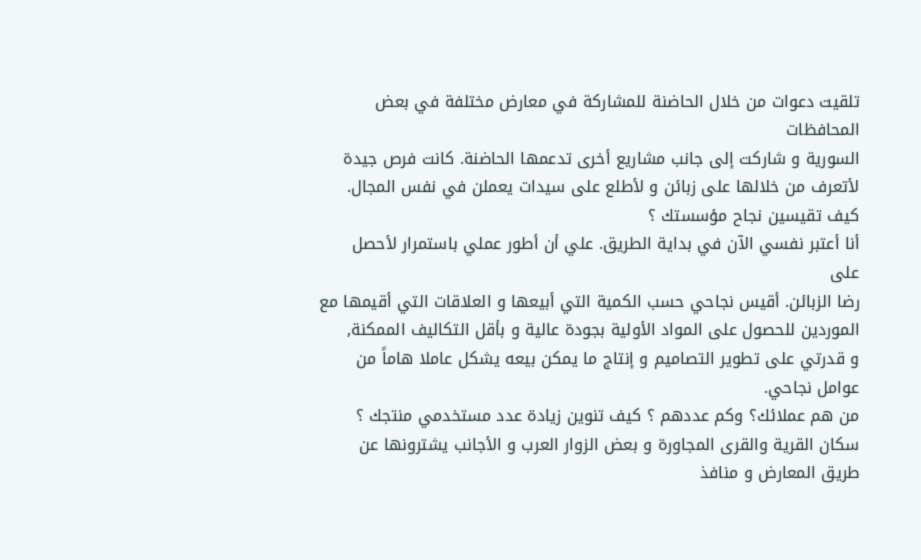تلقيت دعوات من خلال الحاضنة للمشاركة في معارض مختلفة في بعض المحافظات
السورية و شاركت إلى جانب مشاريع أخرى تدعمها الحاضنة. كانت فرص جيدة
لأتعرف من خلالها على زبائن و لأطلع على سيدات يعملن في نفس المجال.
كيف تقيسين نجاح مؤسستك ؟
أنا أعتبر نفسي الآن في بداية الطريق. علي أن أطور عملي باستمرار لأحصل على
رضا الزبائن. أقيس نجاحي حسب الكمية التي أبيعها و العلاقات التي أقيمها مع
الموردين للحصول على المواد الأولية بجودة عالية و بأقل التكاليف الممكنة,
و قدرتي على تطوير التصاميم و إنتاج ما يمكن بيعه يشكل عاملا هاماً من
عوامل نجاحي.
من هم عملائك؟ وكم عددهم ؟ كيف تنوين زيادة عدد مستخدمي منتجك ؟
سكان القرية والقرى المجاورة و بعض الزوار العرب و الأجانب يشترونها عن
طريق المعارض و منافذ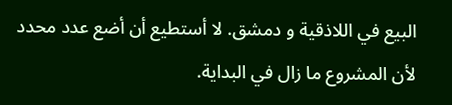البيع في اللاذقية و دمشق. لا أستطيع أن أضع عدد محدد
لأن المشروع ما زال في البداية.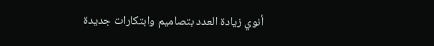أنوي زيادة العدد بتصاميم وابتكارات جديدة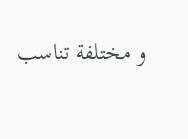و مختلفة تناسب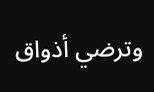وترضي أذواق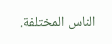الناس المختلفة.